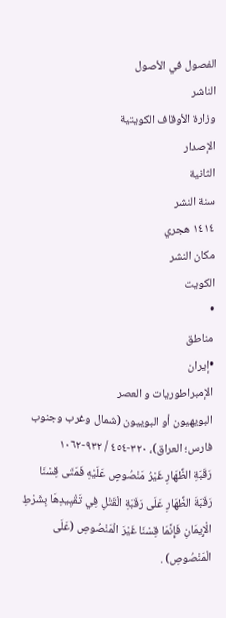الفصول في الأصول
الناشر
وزارة الأوقاف الكويتية
الإصدار
الثانية
سنة النشر
١٤١٤ هجري
مكان النشر
الكويت
•
مناطق
•إيران
الإمبراطوريات و العصر
البويهيون أو البوييون (شمال وغرب وجنوب فارس؛ العراق)، ٣٢٠-٤٥٤ / ٩٣٢-١٠٦٢
رَقَبَةِ الظِّهَارِ غَيْرُ مَنْصُوصٍ عَلَيْهِ فَمَتَى قِسْنَا رَقَبَةَ الظِّهَارِ عَلَى رَقَبَةِ الْقَتْلِ فِي تَقْيِيدِهَا بِشَرْطِ الْإِيمَانِ فَإِنَّمَا قِسْنَا غَيْرَ الْمَنْصُوصِ (عَلَى الْمَنْصُوصِ) .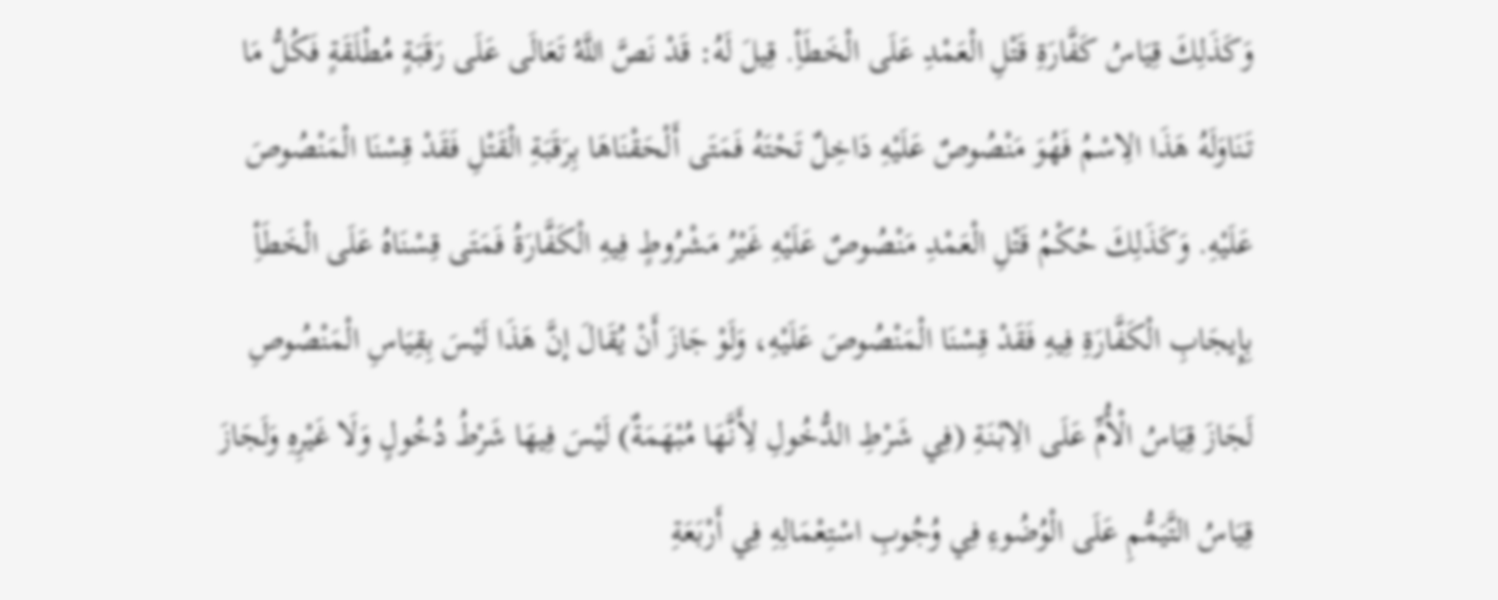وَكَذَلِكَ قِيَاسُ كَفَّارَةِ قَتْلِ الْعَمْدِ عَلَى الْخَطَأِ. قِيلَ لَهُ: قَدْ نَصَّ اللَّهُ تَعَالَى عَلَى رَقَبَةٍ مُطْلَقَةٍ فَكُلُّ مَا تَنَاوَلَهُ هَذَا الِاسْمُ فَهُوَ مَنْصُوصٌ عَلَيْهِ دَاخِلٌ تَحْتَهُ فَمَتَى أَلْحَقْنَاهَا بِرَقَبَةِ الْقَتْلِ فَقَدْ قِسْنَا الْمَنْصُوصَ عَلَيْهِ. وَكَذَلِكَ حُكْمُ قَتْلِ الْعَمْدِ مَنْصُوصٌ عَلَيْهِ غَيْرُ مَشْرُوطٍ فِيهِ الْكَفَّارَةُ فَمَتَى قِسْنَاهُ عَلَى الْخَطَأِ بِإِيجَابِ الْكَفَّارَةِ فِيهِ فَقَدْ قِسْنَا الْمَنْصُوصَ عَلَيْهِ، وَلَوْ جَازَ أَنْ يُقَالَ إنَّ هَذَا لَيْسَ بِقِيَاسِ الْمَنْصُوصِ لَجَازَ قِيَاسُ الْأُمِّ عَلَى الِابْنَةِ (فِي شَرْطِ الدُّخُولِ لِأَنَّهَا مُبْهَمَةٌ) لَيْسَ فِيهَا شَرْطُ دُخُولٍ وَلَا غَيْرِهِ وَلَجَازَ قِيَاسُ التَّيَمُّمِ عَلَى الْوُضُوءِ فِي وُجُوبِ اسْتِعْمَالِهِ فِي أَرْبَعَةِ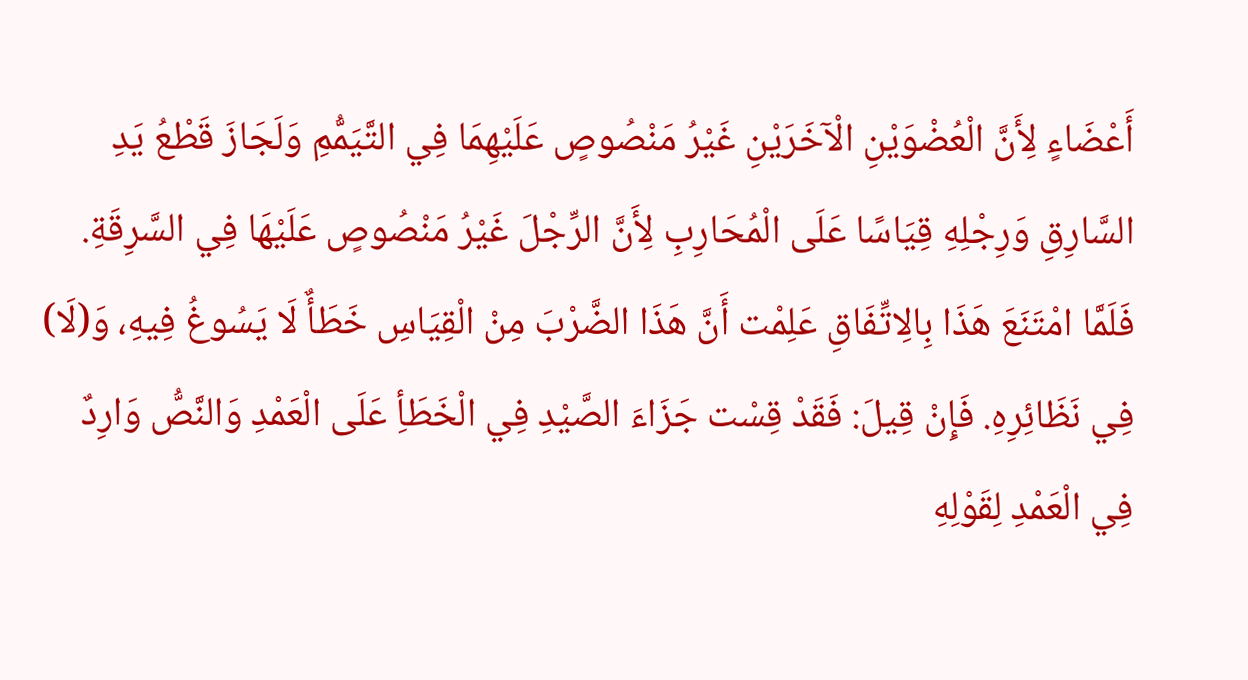أَعْضَاءٍ لِأَنَّ الْعُضْوَيْنِ الْآخَرَيْنِ غَيْرُ مَنْصُوصٍ عَلَيْهِمَا فِي التَّيَمُّمِ وَلَجَازَ قَطْعُ يَدِ السَّارِقِ وَرِجْلِهِ قِيَاسًا عَلَى الْمُحَارِبِ لِأَنَّ الرِّجْلَ غَيْرُ مَنْصُوصٍ عَلَيْهَا فِي السَّرِقَةِ.
فَلَمَّا امْتَنَعَ هَذَا بِالِاتِّفَاقِ عَلِمْت أَنَّ هَذَا الضَّرْبَ مِنْ الْقِيَاسِ خَطَأٌ لَا يَسُوغُ فِيهِ، وَ(لَا) فِي نَظَائِرِهِ. فَإِنْ قِيلَ: فَقَدْ قِسْت جَزَاءَ الصَّيْدِ فِي الْخَطَأِ عَلَى الْعَمْدِ وَالنَّصُّ وَارِدٌ فِي الْعَمْدِ لِقَوْلِهِ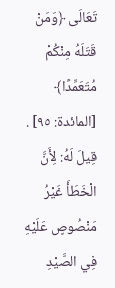تَعَالَى ﴿وَمَنْ قَتَلَهُ مِنْكُمْ مُتَعَمِّدًا﴾ [المائدة: ٩٥] . قِيلَ لَهُ: لِأَنَّ الْخَطَأَ غَيْرُ مَنْصُوصٍ عَلَيْهِ فِي الصَّيْدِ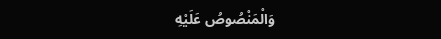وَالْمَنْصُوصُ عَلَيْهِ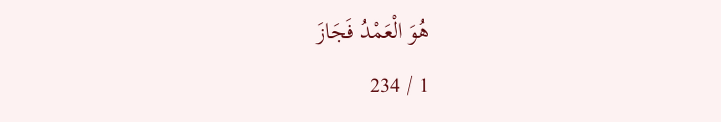هُوَ الْعَمْدُ فَجَازَ
1 / 234